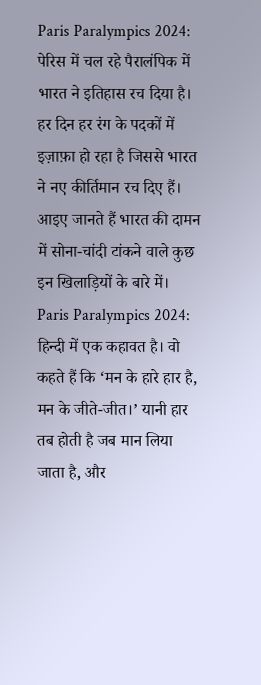Paris Paralympics 2024: पेरिस में चल रहे पैरालंपिक में भारत ने इतिहास रच दिया है। हर दिन हर रंग के पदकों में इज़ाफ़ा हो रहा है जिससे भारत ने नए कीर्तिमान रच दिए हैं। आइए जानते हैं भारत की दामन में सोना-चांदी टांकने वाले कुछ इन खिलाड़ियों के बारे में।
Paris Paralympics 2024: हिन्दी में एक कहावत है। वो कहते हैं कि ‘मन के हारे हार है, मन के जीते-जीत।’ यानी हार तब होती है जब मान लिया जाता है, और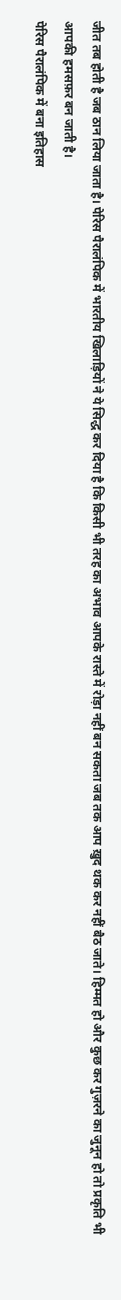जीत तब होती है जब ठान लिया जाता है। पेरिस पैरालंपिक में भारतीय खिलाड़ियों ने ये सिद्ध कर दिया है कि किसी भी तरह का अभाव आपके रास्ते में रोड़ा नहीं बन सकता जब तक आप ख़ुद थक कर नहीं बैठ जाते। हिम्मत हो और कुछ कर गुज़रने का जुनून हो तो प्रकृति भी आपकी हमसफ़र बन जाती है।
पेरिस पैरालंपिक में बना इतिहास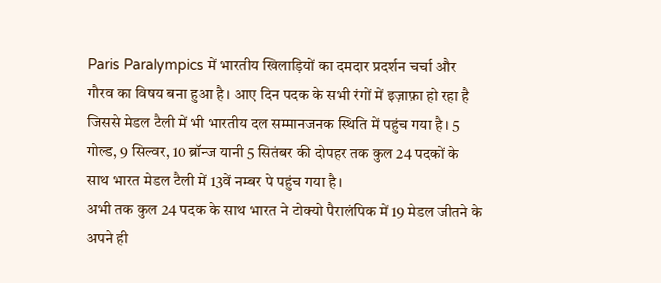Paris Paralympics में भारतीय खिलाड़ियों का दमदार प्रदर्शन चर्चा और गौरव का विषय बना हुआ है। आए दिन पदक के सभी रंगों में इज़ाफ़ा हो रहा है जिससे मेडल टैली में भी भारतीय दल सम्मानजनक स्थिति में पहुंच गया है। 5 गोल्ड, 9 सिल्वर, 10 ब्रॉन्ज यानी 5 सितंबर की दोपहर तक कुल 24 पदकों के साथ भारत मेडल टैली में 13वें नम्बर पे पहुंच गया है।
अभी तक कुल 24 पदक के साथ भारत ने टोक्यो पैरालंपिक में 19 मेडल जीतने के अपने ही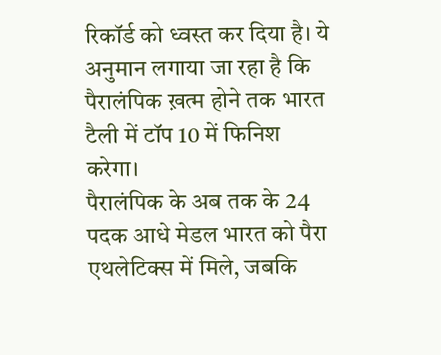रिकॉर्ड को ध्वस्त कर दिया है। ये अनुमान लगाया जा रहा है कि पैरालंपिक ख़त्म होने तक भारत टैली में टॉप 10 में फिनिश करेगा।
पैरालंपिक के अब तक के 24 पदक आधे मेडल भारत को पैरा एथलेटिक्स में मिले, जबकि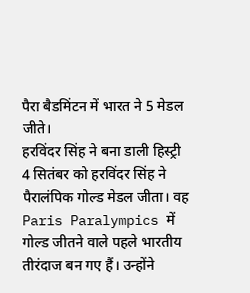पैरा बैडमिंटन में भारत ने 5 मेडल जीते।
हरविंदर सिंह ने बना डाली हिस्ट्री
4 सितंबर को हरविंदर सिंह ने पैरालंपिक गोल्ड मेडल जीता। वह Paris Paralympics में गोल्ड जीतने वाले पहले भारतीय तीरंदाज बन गए हैं। उन्होंने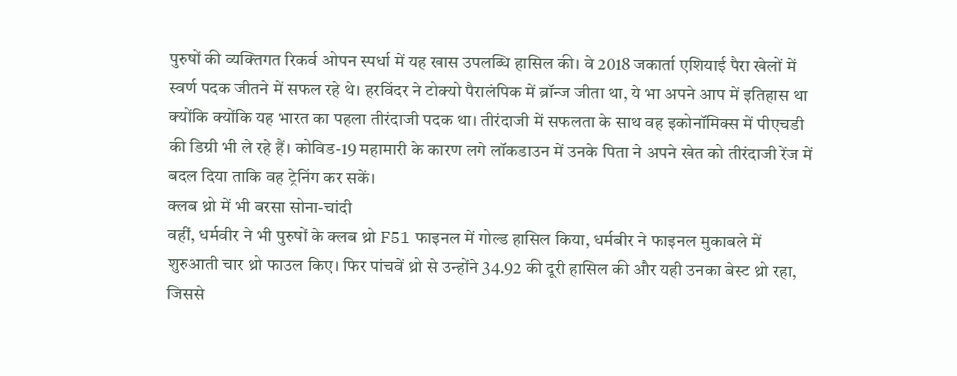पुरुषों की व्यक्तिगत रिकर्व ओपन स्पर्धा में यह खास उपलब्धि हासिल की। वे 2018 जकार्ता एशियाई पैरा खेलों में स्वर्ण पदक जीतने में सफल रहे थे। हरविंदर ने टोक्यो पैरालंपिक में ब्रॉन्ज जीता था, ये भा अपने आप में इतिहास था क्योंकि क्योंकि यह भारत का पहला तीरंदाजी पदक था। तीरंदाजी में सफलता के साथ वह इकोनॉमिक्स में पीएचडी की डिग्री भी ले रहे हैं। कोविड-19 महामारी के कारण लगे लॉकडाउन में उनके पिता ने अपने खेत को तीरंदाजी रेंज में बदल दिया ताकि वह ट्रेनिंग कर सकें।
क्लब थ्रो में भी बरसा सोना-चांदी
वहीं, धर्मवीर ने भी पुरुषों के क्लब थ्रो F51 फाइनल में गोल्ड हासिल किया, धर्मबीर ने फाइनल मुकाबले में शुरुआती चार थ्रो फाउल किए। फिर पांचवें थ्रो से उन्होंने 34.92 की दूरी हासिल की और यही उनका बेस्ट थ्रो रहा, जिससे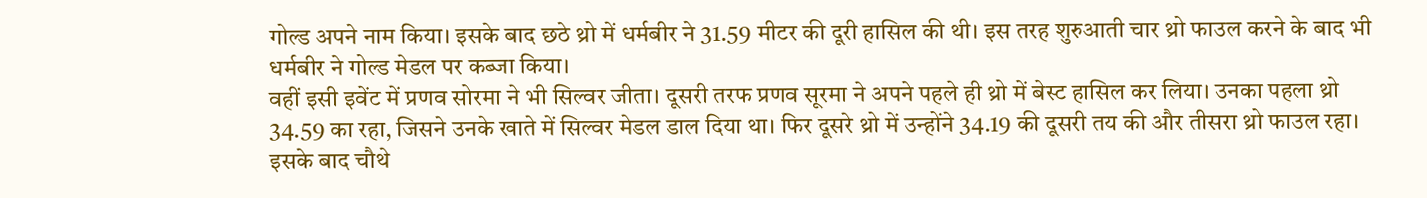गोल्ड अपने नाम किया। इसके बाद छठे थ्रो में धर्मबीर ने 31.59 मीटर की दूरी हासिल की थी। इस तरह शुरुआती चार थ्रो फाउल करने के बाद भी धर्मबीर ने गोल्ड मेडल पर कब्जा किया।
वहीं इसी इवेंट में प्रणव सोरमा ने भी सिल्वर जीता। दूसरी तरफ प्रणव सूरमा ने अपने पहले ही थ्रो में बेस्ट हासिल कर लिया। उनका पहला थ्रो 34.59 का रहा, जिसने उनके खाते में सिल्वर मेडल डाल दिया था। फिर दूसरे थ्रो में उन्होंने 34.19 की दूसरी तय की और तीसरा थ्रो फाउल रहा। इसके बाद चौथे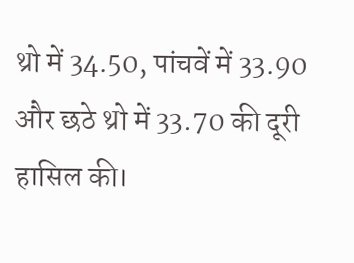थ्रो में 34.50, पांचवें में 33.90 और छठे थ्रो में 33.70 की दूरी हासिल की।